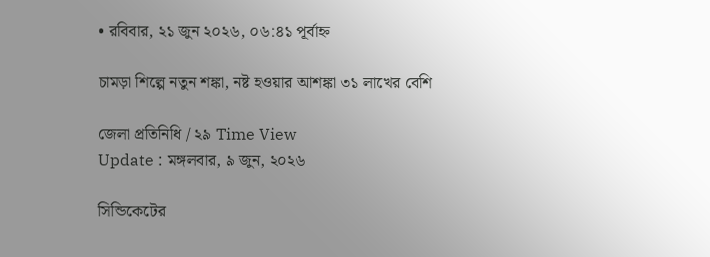• রবিবার, ২১ জুন ২০২৬, ০৬:৪১ পূর্বাহ্ন

চামড়া শিল্পে নতুন শঙ্কা, নষ্ট হওয়ার আশঙ্কা ৩১ লাখের বেশি

জেলা প্রতিনিধি / ২৯ Time View
Update : মঙ্গলবার, ৯ জুন, ২০২৬

সিন্ডিকেটের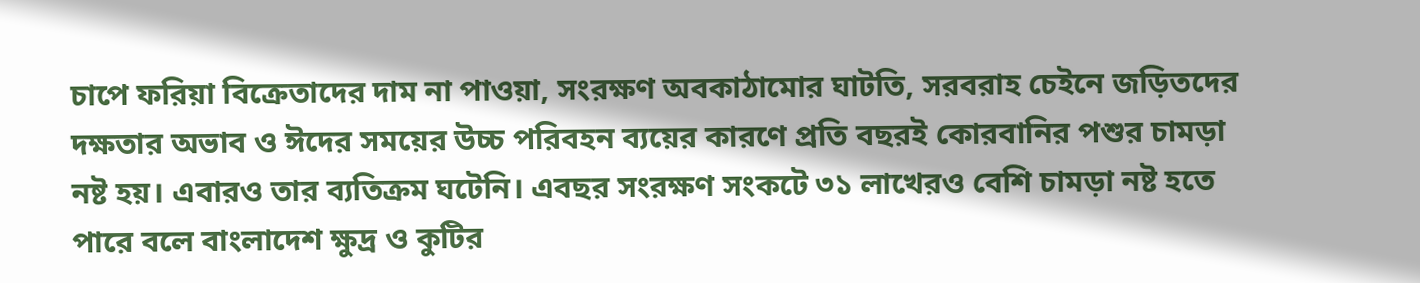চাপে ফরিয়া বিক্রেতাদের দাম না পাওয়া, সংরক্ষণ অবকাঠামোর ঘাটতি, সরবরাহ চেইনে জড়িতদের দক্ষতার অভাব ও ঈদের সময়ের উচ্চ পরিবহন ব্যয়ের কারণে প্রতি বছরই কোরবানির পশুর চামড়া নষ্ট হয়। এবারও তার ব্যতিক্রম ঘটেনি। এবছর সংরক্ষণ সংকটে ৩১ লাখেরও বেশি চামড়া নষ্ট হতে পারে বলে বাংলাদেশ ক্ষুদ্র ও কুটির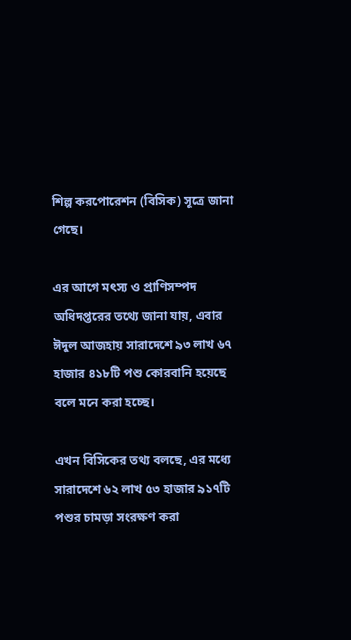শিল্প করপোরেশন (বিসিক) সূত্রে জানা গেছে।

এর আগে মৎস্য ও প্রাণিসম্পদ অধিদপ্তরের তথ্যে জানা যায়, এবার ঈদুল আজহায় সারাদেশে ৯৩ লাখ ৬৭ হাজার ৪১৮টি পশু কোরবানি হয়েছে বলে মনে করা হচ্ছে।

এখন বিসিকের তথ্য বলছে, এর মধ্যে সারাদেশে ৬২ লাখ ৫৩ হাজার ৯১৭টি পশুর চামড়া সংরক্ষণ করা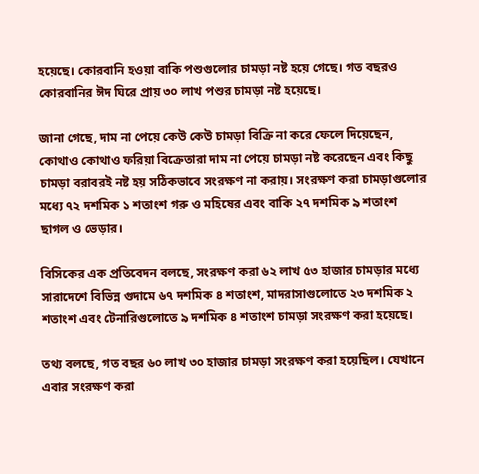হয়েছে। কোরবানি হওয়া বাকি পশুগুলোর চামড়া নষ্ট হয়ে গেছে। গত বছরও কোরবানির ঈদ ঘিরে প্রায় ৩০ লাখ পশুর চামড়া নষ্ট হয়েছে।

জানা গেছে, দাম না পেয়ে কেউ কেউ চামড়া বিক্রি না করে ফেলে দিয়েছেন, কোথাও কোথাও ফরিয়া বিক্রেতারা দাম না পেয়ে চামড়া নষ্ট করেছেন এবং কিছু চামড়া বরাবরই নষ্ট হয় সঠিকভাবে সংরক্ষণ না করায়। সংরক্ষণ করা চামড়াগুলোর মধ্যে ৭২ দশমিক ১ শতাংশ গরু ও মহিষের এবং বাকি ২৭ দশমিক ৯ শতাংশ ছাগল ও ভেড়ার।

বিসিকের এক প্রতিবেদন বলছে, সংরক্ষণ করা ৬২ লাখ ৫৩ হাজার চামড়ার মধ্যে সারাদেশে বিভিন্ন গুদামে ৬৭ দশমিক ৪ শতাংশ, মাদরাসাগুলোতে ২৩ দশমিক ২ শতাংশ এবং টেনারিগুলোতে ৯ দশমিক ৪ শতাংশ চামড়া সংরক্ষণ করা হয়েছে।

তথ্য বলছে, গত বছর ৬০ লাখ ৩০ হাজার চামড়া সংরক্ষণ করা হয়েছিল। যেখানে এবার সংরক্ষণ করা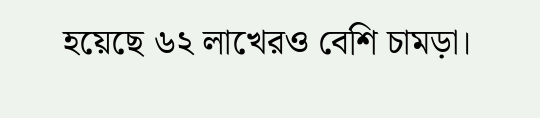হয়েছে ৬২ লাখেরও বেশি চামড়া।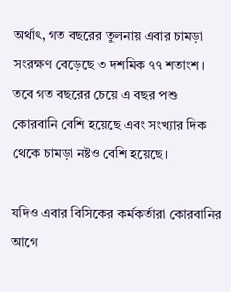অর্থাৎ, গত বছরের তুলনায় এবার চামড়া সংরক্ষণ বেড়েছে ৩ দশমিক ৭৭ শতাংশ। তবে গত বছরের চেয়ে এ বছর পশু কোরবানি বেশি হয়েছে এবং সংখ্যার দিক থেকে চামড়া নষ্টও বেশি হয়েছে।

যদিও এবার বিসিকের কর্মকর্তারা কোরবানির আগে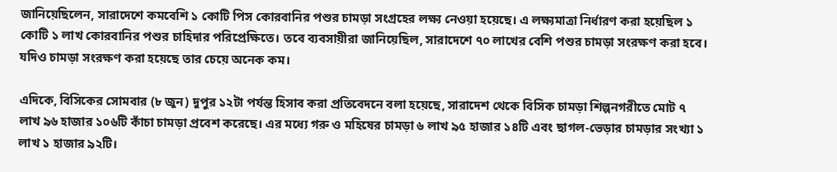জানিয়েছিলেন, সারাদেশে কমবেশি ১ কোটি পিস কোরবানির পশুর চামড়া সংগ্রহের লক্ষ্য নেওয়া হয়েছে। এ লক্ষ্যমাত্রা নির্ধারণ করা হয়েছিল ১ কোটি ১ লাখ কোরবানির পশুর চাহিদার পরিপ্রেক্ষিতে। তবে ব্যবসায়ীরা জানিয়েছিল, সারাদেশে ৭০ লাখের বেশি পশুর চামড়া সংরক্ষণ করা হবে। যদিও চামড়া সংরক্ষণ করা হয়েছে তার চেয়ে অনেক কম।

এদিকে, বিসিকের সোমবার (৮ জুন) দুপুর ১২টা পর্যন্ত হিসাব করা প্রতিবেদনে বলা হয়েছে, সারাদেশ থেকে বিসিক চামড়া শিল্পনগরীতে মোট ৭ লাখ ৯৬ হাজার ১০৬টি কাঁচা চামড়া প্রবেশ করেছে। এর মধ্যে গরু ও মহিষের চামড়া ৬ লাখ ৯৫ হাজার ১৪টি এবং ছাগল-ভেড়ার চামড়ার সংখ্যা ১ লাখ ১ হাজার ৯২টি।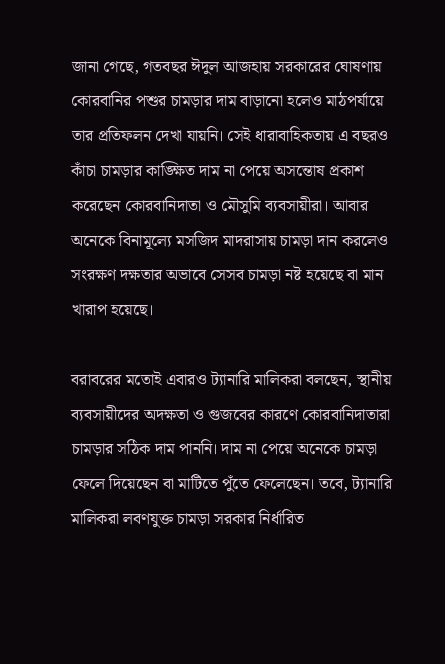জানা গেছে, গতবছর ঈদুল আজহায় সরকারের ঘোষণায় কোরবানির পশুর চামড়ার দাম বাড়ানো হলেও মাঠপর্যায়ে তার প্রতিফলন দেখা যায়নি। সেই ধারাবাহিকতায় এ বছরও কাঁচা চামড়ার কাঙ্ক্ষিত দাম না পেয়ে অসন্তোষ প্রকাশ করেছেন কোরবানিদাতা ও মৌসুমি ব্যবসায়ীরা। আবার অনেকে বিনামূল্যে মসজিদ মাদরাসায় চামড়া দান করলেও সংরক্ষণ দক্ষতার অভাবে সেসব চামড়া নষ্ট হয়েছে বা মান খারাপ হয়েছে।

বরাবরের মতোই এবারও ট্যানারি মালিকরা বলছেন, স্থানীয় ব্যবসায়ীদের অদক্ষতা ও গুজবের কারণে কোরবানিদাতারা চামড়ার সঠিক দাম পাননি। দাম না পেয়ে অনেকে চামড়া ফেলে দিয়েছেন বা মাটিতে পুঁতে ফেলেছেন। তবে, ট্যানারি মালিকরা লবণযুক্ত চামড়া সরকার নির্ধারিত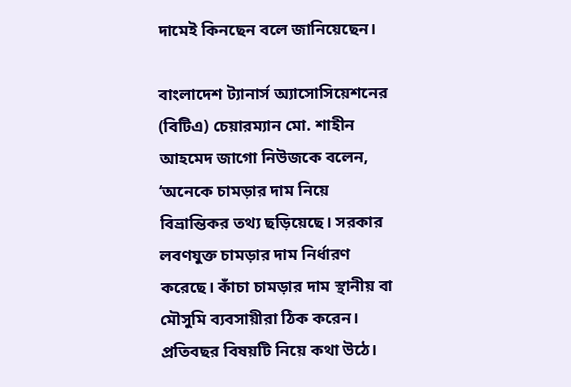দামেই কিনছেন বলে জানিয়েছেন।

বাংলাদেশ ট্যানার্স অ্যাসোসিয়েশনের (বিটিএ) চেয়ারম্যান মো. শাহীন আহমেদ জাগো নিউজকে বলেন, ‘অনেকে চামড়ার দাম নিয়ে বিভ্রান্তিকর তথ্য ছড়িয়েছে। সরকার লবণযুক্ত চামড়ার দাম নির্ধারণ করেছে। কাঁচা চামড়ার দাম স্থানীয় বা মৌসুমি ব্যবসায়ীরা ঠিক করেন। প্রতিবছর বিষয়টি নিয়ে কথা উঠে।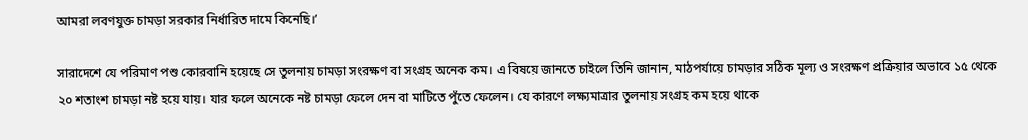আমরা লবণযুক্ত চামড়া সরকার নির্ধারিত দামে কিনেছি।’

সারাদেশে যে পরিমাণ পশু কোরবানি হয়েছে সে তুলনায় চামড়া সংরক্ষণ বা সংগ্রহ অনেক কম। এ বিষয়ে জানতে চাইলে তিনি জানান, মাঠপর্যায়ে চামড়ার সঠিক মূল্য ও সংরক্ষণ প্রক্রিয়ার অভাবে ১৫ থেকে ২০ শতাংশ চামড়া নষ্ট হয়ে যায়। যার ফলে অনেকে নষ্ট চামড়া ফেলে দেন বা মাটিতে পুঁতে ফেলেন। যে কারণে লক্ষ্যমাত্রার তুলনায় সংগ্রহ কম হয়ে থাকে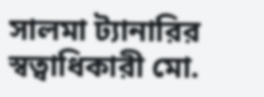সালমা ট্যানারির স্বত্বাধিকারী মো.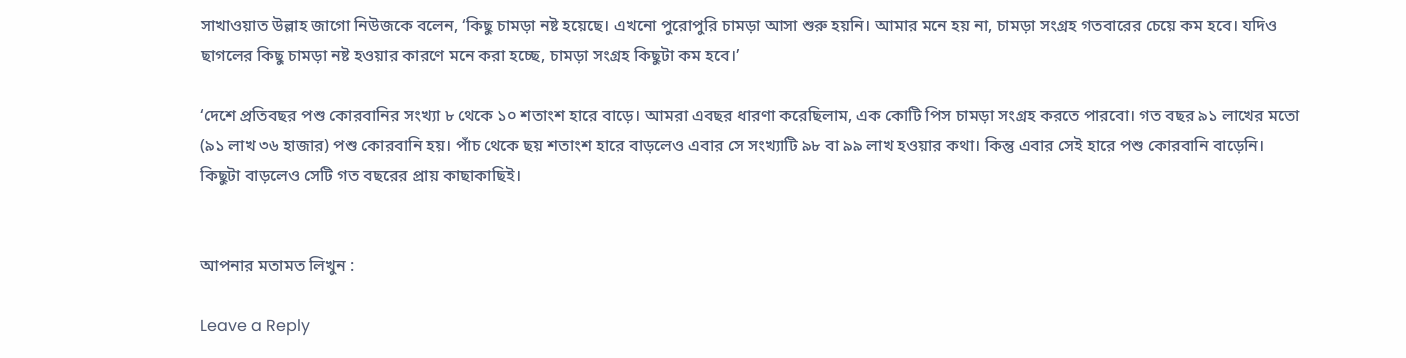সাখাওয়াত উল্লাহ জাগো নিউজকে বলেন, ‘কিছু চামড়া নষ্ট হয়েছে। এখনো পুরোপুরি চামড়া আসা শুরু হয়নি। আমার মনে হয় না, চামড়া সংগ্রহ গতবারের চেয়ে কম হবে। যদিও ছাগলের কিছু চামড়া নষ্ট হওয়ার কারণে মনে করা হচ্ছে, চামড়া সংগ্রহ কিছুটা কম হবে।’

‘দেশে প্রতিবছর পশু কোরবানির সংখ্যা ৮ থেকে ১০ শতাংশ হারে বাড়ে। আমরা এবছর ধারণা করেছিলাম, এক কোটি পিস চামড়া সংগ্রহ করতে পারবো। গত বছর ৯১ লাখের মতো (৯১ লাখ ৩৬ হাজার) পশু কোরবানি হয়। পাঁচ থেকে ছয় শতাংশ হারে বাড়লেও এবার সে সংখ্যাটি ৯৮ বা ৯৯ লাখ হওয়ার কথা। কিন্তু এবার সেই হারে পশু কোরবানি বাড়েনি। কিছুটা বাড়লেও সেটি গত বছরের প্রায় কাছাকাছিই।


আপনার মতামত লিখুন :

Leave a Reply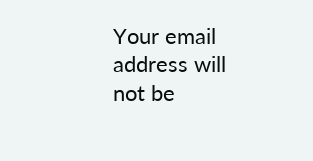Your email address will not be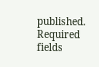published. Required fields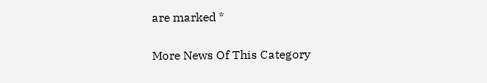are marked *

More News Of This Category